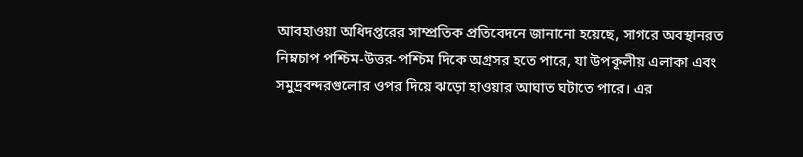আবহাওয়া অধিদপ্তরের সাম্প্রতিক প্রতিবেদনে জানানো হয়েছে, সাগরে অবস্থানরত নিম্নচাপ পশ্চিম-উত্তর-পশ্চিম দিকে অগ্রসর হতে পারে, যা উপকূলীয় এলাকা এবং সমুদ্রবন্দরগুলোর ওপর দিয়ে ঝড়ো হাওয়ার আঘাত ঘটাতে পারে। এর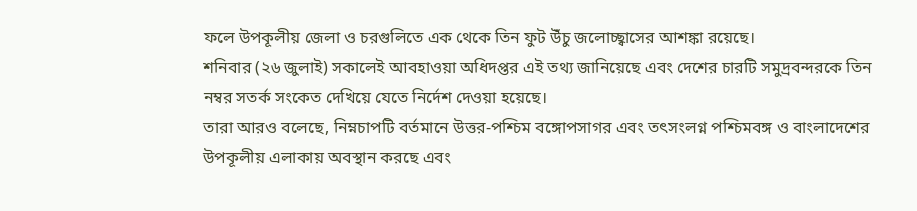ফলে উপকূলীয় জেলা ও চরগুলিতে এক থেকে তিন ফুট উঁচু জলোচ্ছ্বাসের আশঙ্কা রয়েছে।
শনিবার (২৬ জুলাই) সকালেই আবহাওয়া অধিদপ্তর এই তথ্য জানিয়েছে এবং দেশের চারটি সমুদ্রবন্দরকে তিন নম্বর সতর্ক সংকেত দেখিয়ে যেতে নির্দেশ দেওয়া হয়েছে।
তারা আরও বলেছে, নিম্নচাপটি বর্তমানে উত্তর-পশ্চিম বঙ্গোপসাগর এবং তৎসংলগ্ন পশ্চিমবঙ্গ ও বাংলাদেশের উপকূলীয় এলাকায় অবস্থান করছে এবং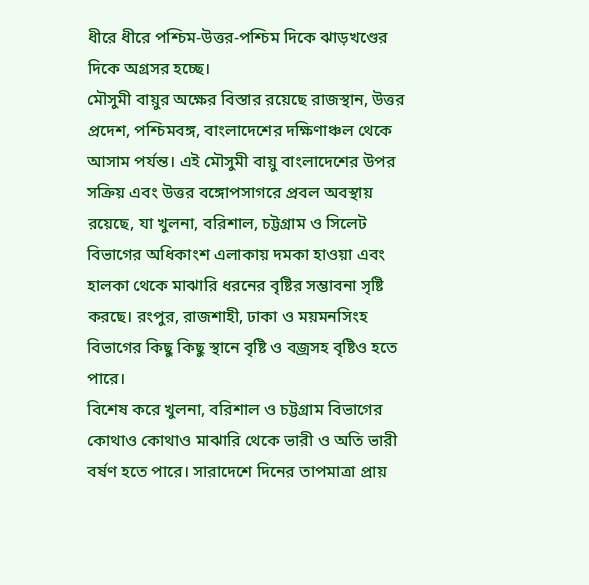ধীরে ধীরে পশ্চিম-উত্তর-পশ্চিম দিকে ঝাড়খণ্ডের দিকে অগ্রসর হচ্ছে।
মৌসুমী বায়ুর অক্ষের বিস্তার রয়েছে রাজস্থান, উত্তর প্রদেশ, পশ্চিমবঙ্গ, বাংলাদেশের দক্ষিণাঞ্চল থেকে আসাম পর্যন্ত। এই মৌসুমী বায়ু বাংলাদেশের উপর সক্রিয় এবং উত্তর বঙ্গোপসাগরে প্রবল অবস্থায় রয়েছে, যা খুলনা, বরিশাল, চট্টগ্রাম ও সিলেট বিভাগের অধিকাংশ এলাকায় দমকা হাওয়া এবং হালকা থেকে মাঝারি ধরনের বৃষ্টির সম্ভাবনা সৃষ্টি করছে। রংপুর, রাজশাহী, ঢাকা ও ময়মনসিংহ বিভাগের কিছু কিছু স্থানে বৃষ্টি ও বজ্রসহ বৃষ্টিও হতে পারে।
বিশেষ করে খুলনা, বরিশাল ও চট্টগ্রাম বিভাগের কোথাও কোথাও মাঝারি থেকে ভারী ও অতি ভারী বর্ষণ হতে পারে। সারাদেশে দিনের তাপমাত্রা প্রায়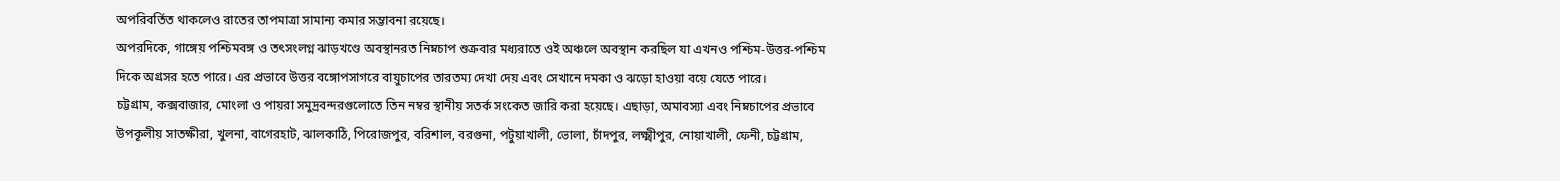অপরিবর্তিত থাকলেও রাতের তাপমাত্রা সামান্য কমার সম্ভাবনা রয়েছে।
অপরদিকে, গাঙ্গেয় পশ্চিমবঙ্গ ও তৎসংলগ্ন ঝাড়খণ্ডে অবস্থানরত নিম্নচাপ শুক্রবার মধ্যরাতে ওই অঞ্চলে অবস্থান করছিল যা এখনও পশ্চিম-উত্তর-পশ্চিম দিকে অগ্রসর হতে পারে। এর প্রভাবে উত্তর বঙ্গোপসাগরে বায়ুচাপের তারতম্য দেখা দেয় এবং সেখানে দমকা ও ঝড়ো হাওয়া বয়ে যেতে পারে।
চট্টগ্রাম, কক্সবাজার, মোংলা ও পায়রা সমুদ্রবন্দরগুলোতে তিন নম্বর স্থানীয় সতর্ক সংকেত জারি করা হয়েছে। এছাড়া, অমাবস্যা এবং নিম্নচাপের প্রভাবে উপকূলীয় সাতক্ষীরা, খুলনা, বাগেরহাট, ঝালকাঠি, পিরোজপুর, বরিশাল, বরগুনা, পটুয়াখালী, ভোলা, চাঁদপুর, লক্ষ্মীপুর, নোয়াখালী, ফেনী, চট্টগ্রাম,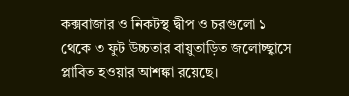কক্সবাজার ও নিকটস্থ দ্বীপ ও চরগুলো ১ থেকে ৩ ফুট উচ্চতার বায়ুতাড়িত জলোচ্ছ্বাসে প্লাবিত হওয়ার আশঙ্কা রয়েছে।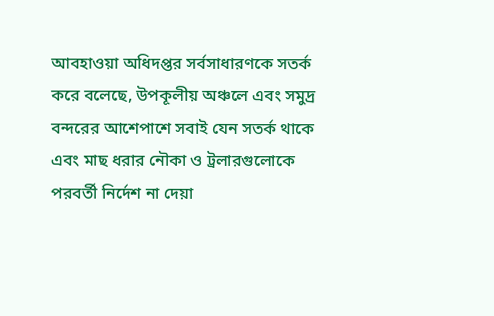আবহাওয়া অধিদপ্তর সর্বসাধারণকে সতর্ক করে বলেছে, উপকূলীয় অঞ্চলে এবং সমুদ্র বন্দরের আশেপাশে সবাই যেন সতর্ক থাকে এবং মাছ ধরার নৌকা ও ট্রলারগুলোকে পরবর্তী নির্দেশ না দেয়া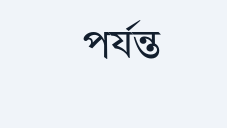পর্যন্ত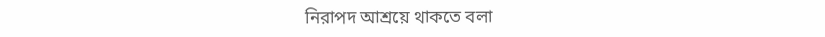নিরাপদ আশ্রয়ে থাকতে বলা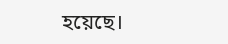হয়েছে।